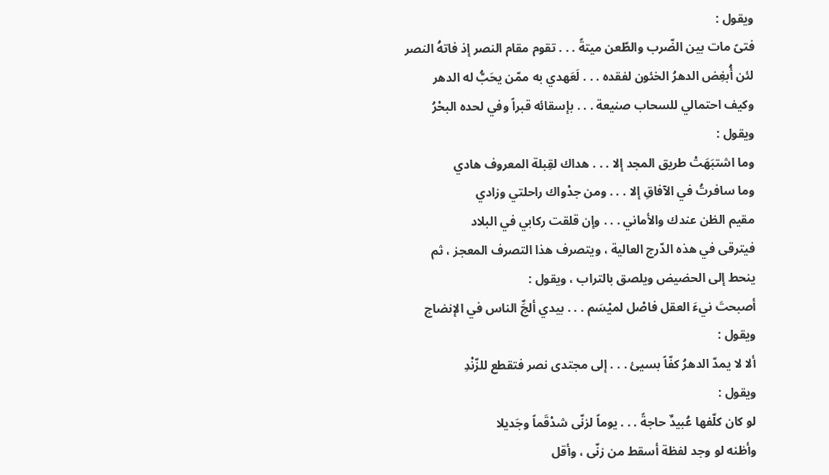ويقول :
فتىً مات بين الضّرب والطّعن ميتةً . . . تقوم مقام النصر إذ فاتهُ النصر
لئن أُبغِض الدهرُ الخئون لفقده . . . لَعَهدي به ممّن يحَبُّ له الدهر
وكيف احتمالي للسحاب صنيعة . . . بإسقائه قبراً وفي لحده البحْرُ
ويقول :
وما اشتبَهَتْ طريق المجد إلا . . . هداك لقِبلة المعروف هادي
وما سافرتُ في الآفاقِ إلا . . . ومن جدْواك راحلتي وزادي
مقيم الظن عندك والأماني . . . وإن قلقت ركابي في البلاد
فيترقى في هذه الدّرج العالية ، ويتصرف هذا التصرف المعجز ، ثم ينحط إلى الحضيض ويلصق بالتراب ، ويقول :
أصبحتَ نيءَ العقل فاصْل لميْسَم . . . بيدي ألجِّ الناس في الإنضاج
ويقول :
ألا لا يمدّ الدهرُ كفّاً بسيئ . . . إلى مجتدى نصر فتقطع للزّنْدِ
ويقول :
لو كان كلّفها عُبيدٌ حاجةً . . . يوماً لزنّى شدْقَماً وجَديلا
وأظنه لو وجد لفظة أسقط من زنّى ، وأقل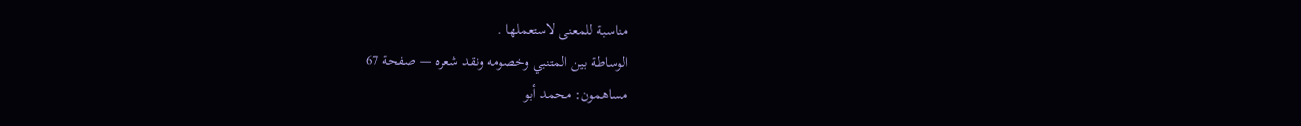مناسبة للمعنى لاستعملها .
الوساطة بين المتنبي وخصومه ونقد شعره — صفحة 67
مساهمون: محمد أبو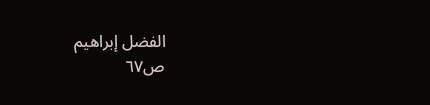الفضل إبراهيم
ص٦٧